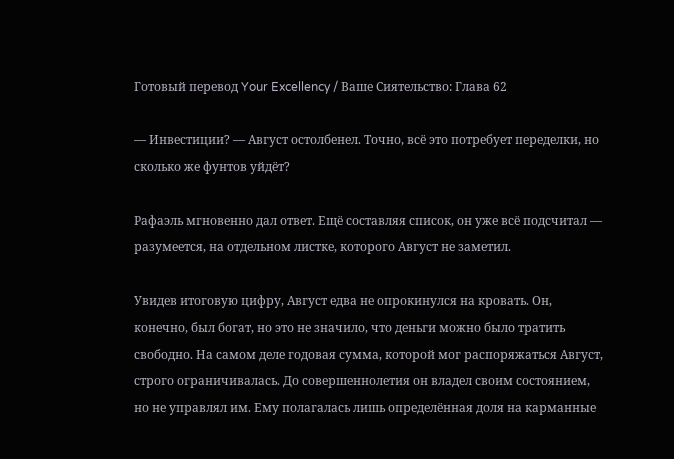Готовый перевод Your Excellency / Ваше Сиятельство: Глава 62

— Инвестиции? — Август остолбенел. Точно, всё это потребует переделки, но сколько же фунтов уйдёт?

Рафаэль мгновенно дал ответ. Ещё составляя список, он уже всё подсчитал — разумеется, на отдельном листке, которого Август не заметил.

Увидев итоговую цифру, Август едва не опрокинулся на кровать. Он, конечно, был богат, но это не значило, что деньги можно было тратить свободно. На самом деле годовая сумма, которой мог распоряжаться Август, строго ограничивалась. До совершеннолетия он владел своим состоянием, но не управлял им. Ему полагалась лишь определённая доля на карманные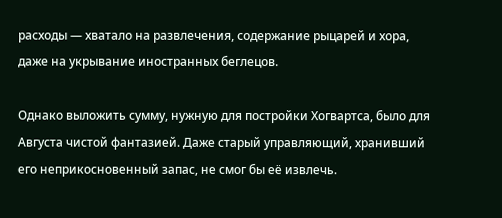расходы — хватало на развлечения, содержание рыцарей и хора, даже на укрывание иностранных беглецов.

Однако выложить сумму, нужную для постройки Хогвартса, было для Августа чистой фантазией. Даже старый управляющий, хранивший его неприкосновенный запас, не смог бы её извлечь.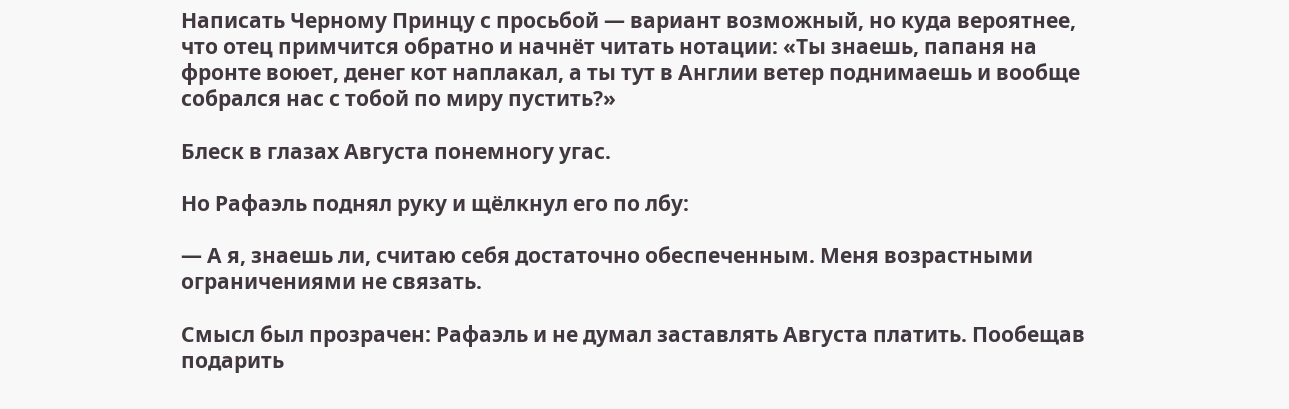Написать Черному Принцу с просьбой — вариант возможный, но куда вероятнее, что отец примчится обратно и начнёт читать нотации: «Ты знаешь, папаня на фронте воюет, денег кот наплакал, а ты тут в Англии ветер поднимаешь и вообще собрался нас с тобой по миру пустить?»

Блеск в глазах Августа понемногу угас.

Но Рафаэль поднял руку и щёлкнул его по лбу:

— А я, знаешь ли, считаю себя достаточно обеспеченным. Меня возрастными ограничениями не связать.

Смысл был прозрачен: Рафаэль и не думал заставлять Августа платить. Пообещав подарить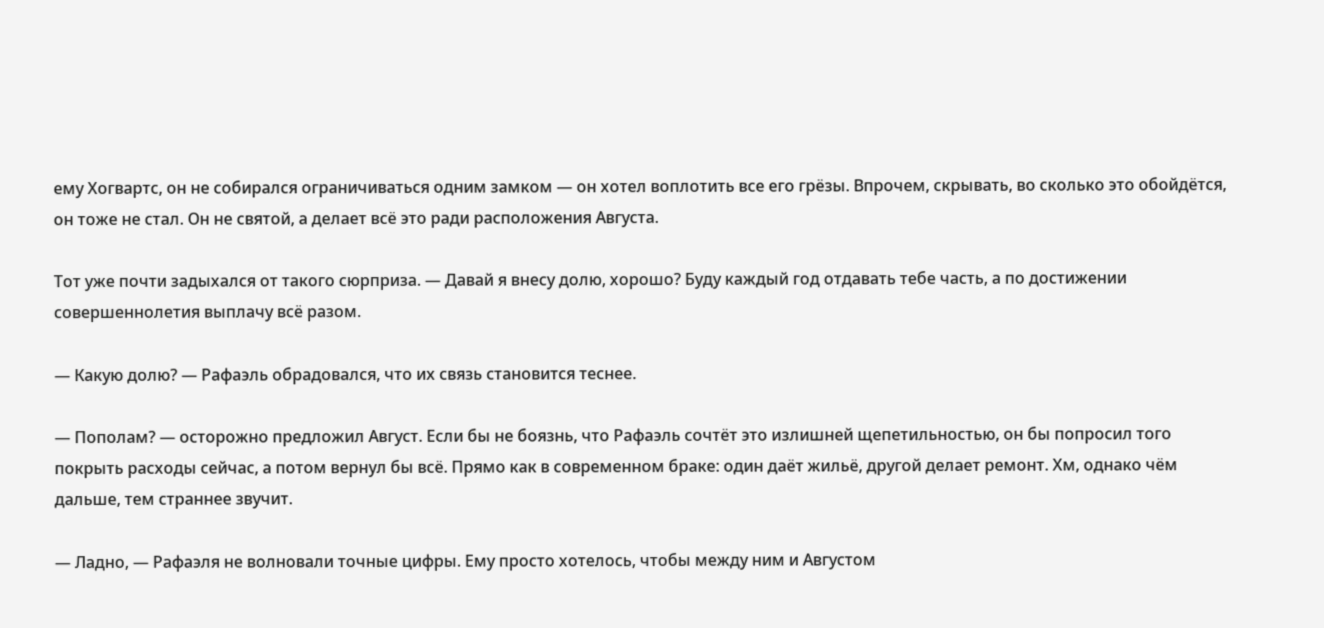ему Хогвартс, он не собирался ограничиваться одним замком — он хотел воплотить все его грёзы. Впрочем, скрывать, во сколько это обойдётся, он тоже не стал. Он не святой, а делает всё это ради расположения Августа.

Тот уже почти задыхался от такого сюрприза. — Давай я внесу долю, хорошо? Буду каждый год отдавать тебе часть, а по достижении совершеннолетия выплачу всё разом.

— Какую долю? — Рафаэль обрадовался, что их связь становится теснее.

— Пополам? — осторожно предложил Август. Если бы не боязнь, что Рафаэль сочтёт это излишней щепетильностью, он бы попросил того покрыть расходы сейчас, а потом вернул бы всё. Прямо как в современном браке: один даёт жильё, другой делает ремонт. Хм, однако чём дальше, тем страннее звучит.

— Ладно, — Рафаэля не волновали точные цифры. Ему просто хотелось, чтобы между ним и Августом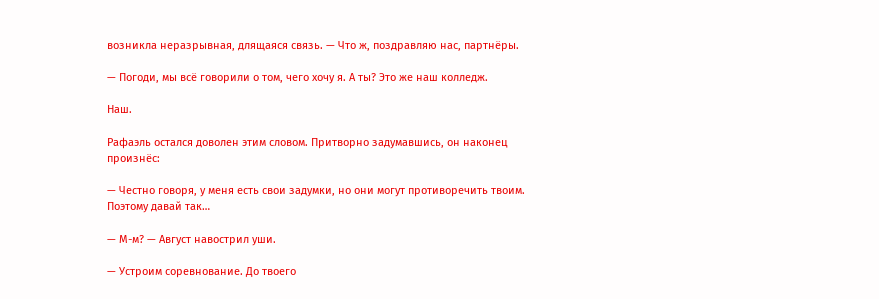возникла неразрывная, длящаяся связь. — Что ж, поздравляю нас, партнёры.

— Погоди, мы всё говорили о том, чего хочу я. А ты? Это же наш колледж.

Наш.

Рафаэль остался доволен этим словом. Притворно задумавшись, он наконец произнёс:

— Честно говоря, у меня есть свои задумки, но они могут противоречить твоим. Поэтому давай так…

— М-м? — Август навострил уши.

— Устроим соревнование. До твоего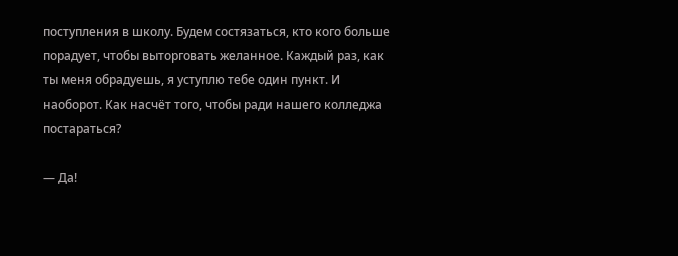поступления в школу. Будем состязаться, кто кого больше порадует, чтобы выторговать желанное. Каждый раз, как ты меня обрадуешь, я уступлю тебе один пункт. И наоборот. Как насчёт того, чтобы ради нашего колледжа постараться?

— Да!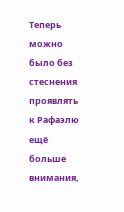Теперь можно было без стеснения проявлять к Рафаэлю ещё больше внимания,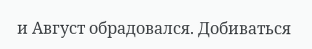и Август обрадовался. Добиваться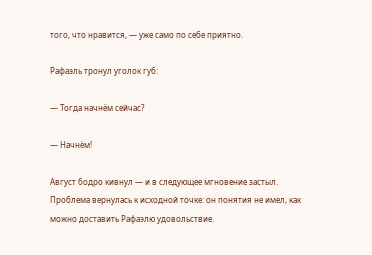того, что нравится, — уже само по себе приятно.

Рафаэль тронул уголок губ:

— Тогда начнём сейчас?

— Начнём!

Август бодро кивнул — и в следующее мгновение застыл. Проблема вернулась к исходной точке: он понятия не имел, как можно доставить Рафаэлю удовольствие.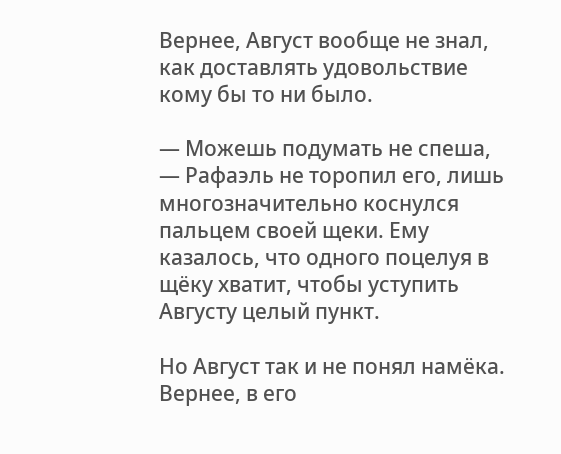Вернее, Август вообще не знал, как доставлять удовольствие кому бы то ни было.

— Можешь подумать не спеша, — Рафаэль не торопил его, лишь многозначительно коснулся пальцем своей щеки. Ему казалось, что одного поцелуя в щёку хватит, чтобы уступить Августу целый пункт.

Но Август так и не понял намёка. Вернее, в его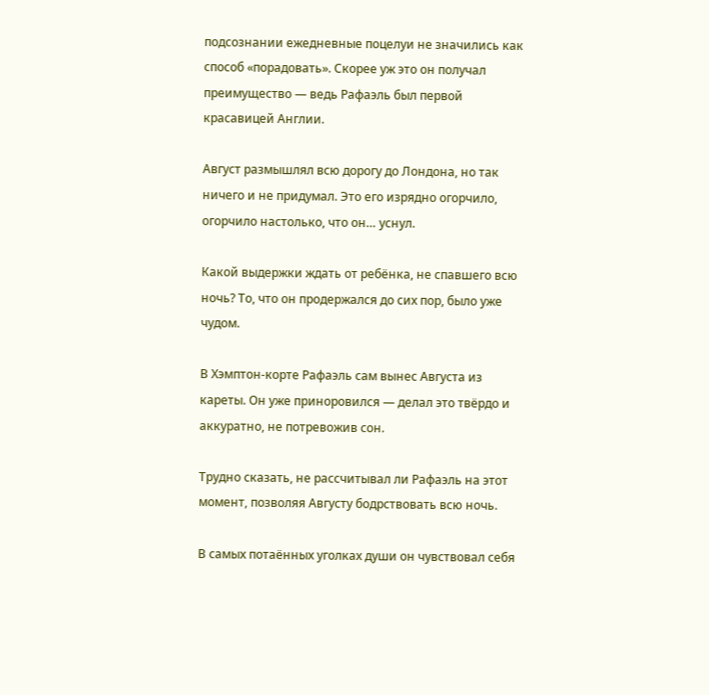подсознании ежедневные поцелуи не значились как способ «порадовать». Скорее уж это он получал преимущество — ведь Рафаэль был первой красавицей Англии.

Август размышлял всю дорогу до Лондона, но так ничего и не придумал. Это его изрядно огорчило, огорчило настолько, что он… уснул.

Какой выдержки ждать от ребёнка, не спавшего всю ночь? То, что он продержался до сих пор, было уже чудом.

В Хэмптон-корте Рафаэль сам вынес Августа из кареты. Он уже приноровился — делал это твёрдо и аккуратно, не потревожив сон.

Трудно сказать, не рассчитывал ли Рафаэль на этот момент, позволяя Августу бодрствовать всю ночь.

В самых потаённых уголках души он чувствовал себя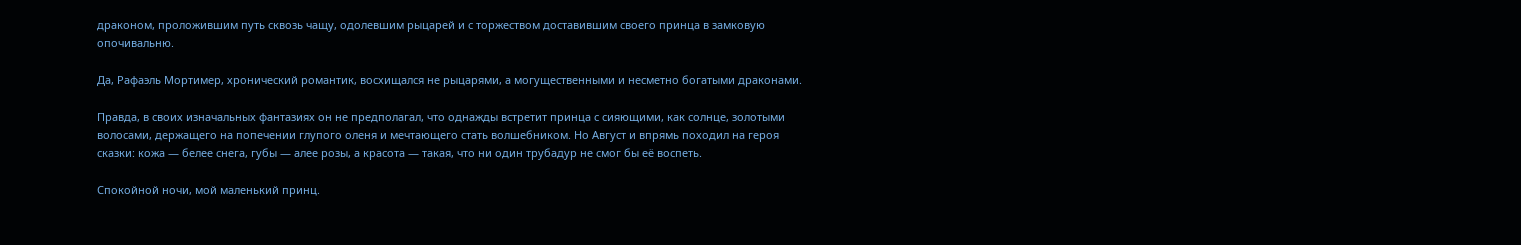драконом, проложившим путь сквозь чащу, одолевшим рыцарей и с торжеством доставившим своего принца в замковую опочивальню.

Да, Рафаэль Мортимер, хронический романтик, восхищался не рыцарями, а могущественными и несметно богатыми драконами.

Правда, в своих изначальных фантазиях он не предполагал, что однажды встретит принца с сияющими, как солнце, золотыми волосами, держащего на попечении глупого оленя и мечтающего стать волшебником. Но Август и впрямь походил на героя сказки: кожа — белее снега, губы — алее розы, а красота — такая, что ни один трубадур не смог бы её воспеть.

Спокойной ночи, мой маленький принц.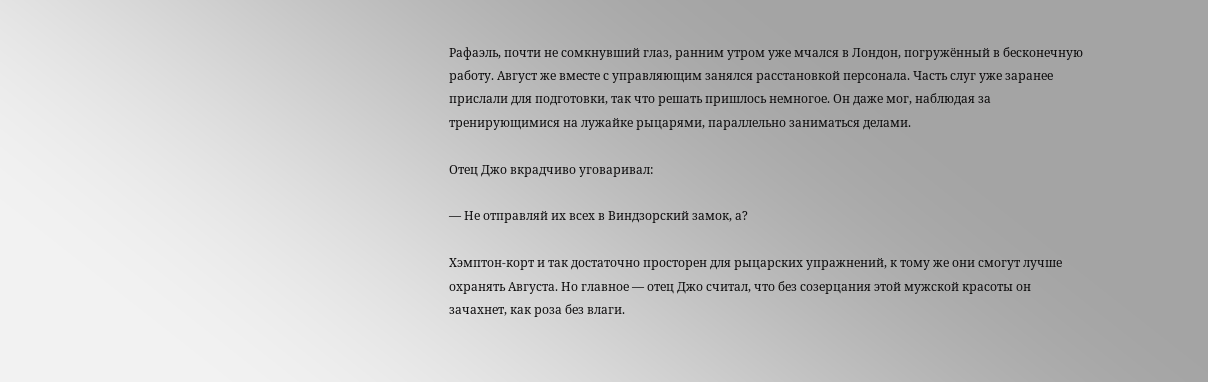Рафаэль, почти не сомкнувший глаз, ранним утром уже мчался в Лондон, погружённый в бесконечную работу. Август же вместе с управляющим занялся расстановкой персонала. Часть слуг уже заранее прислали для подготовки, так что решать пришлось немногое. Он даже мог, наблюдая за тренирующимися на лужайке рыцарями, параллельно заниматься делами.

Отец Джо вкрадчиво уговаривал:

— Не отправляй их всех в Виндзорский замок, а?

Хэмптон-корт и так достаточно просторен для рыцарских упражнений, к тому же они смогут лучше охранять Августа. Но главное — отец Джо считал, что без созерцания этой мужской красоты он зачахнет, как роза без влаги.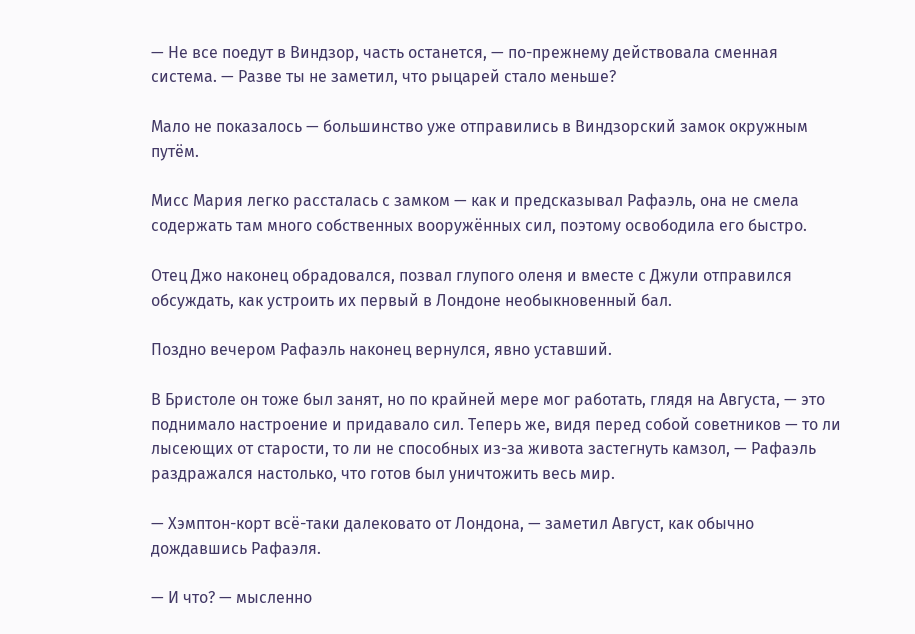— Не все поедут в Виндзор, часть останется, — по-прежнему действовала сменная система. — Разве ты не заметил, что рыцарей стало меньше?

Мало не показалось — большинство уже отправились в Виндзорский замок окружным путём.

Мисс Мария легко рассталась с замком — как и предсказывал Рафаэль, она не смела содержать там много собственных вооружённых сил, поэтому освободила его быстро.

Отец Джо наконец обрадовался, позвал глупого оленя и вместе с Джули отправился обсуждать, как устроить их первый в Лондоне необыкновенный бал.

Поздно вечером Рафаэль наконец вернулся, явно уставший.

В Бристоле он тоже был занят, но по крайней мере мог работать, глядя на Августа, — это поднимало настроение и придавало сил. Теперь же, видя перед собой советников — то ли лысеющих от старости, то ли не способных из-за живота застегнуть камзол, — Рафаэль раздражался настолько, что готов был уничтожить весь мир.

— Хэмптон-корт всё-таки далековато от Лондона, — заметил Август, как обычно дождавшись Рафаэля.

— И что? — мысленно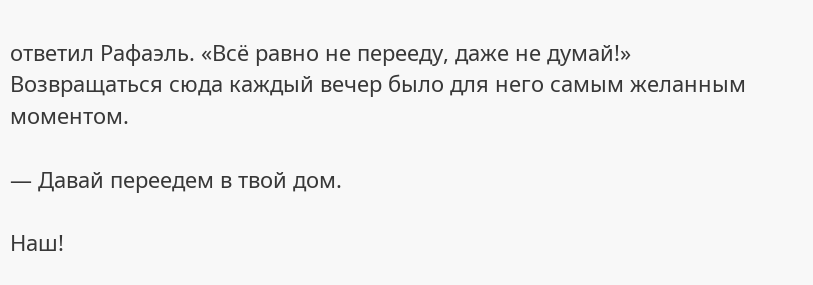ответил Рафаэль. «Всё равно не перееду, даже не думай!» Возвращаться сюда каждый вечер было для него самым желанным моментом.

— Давай переедем в твой дом.

Наш!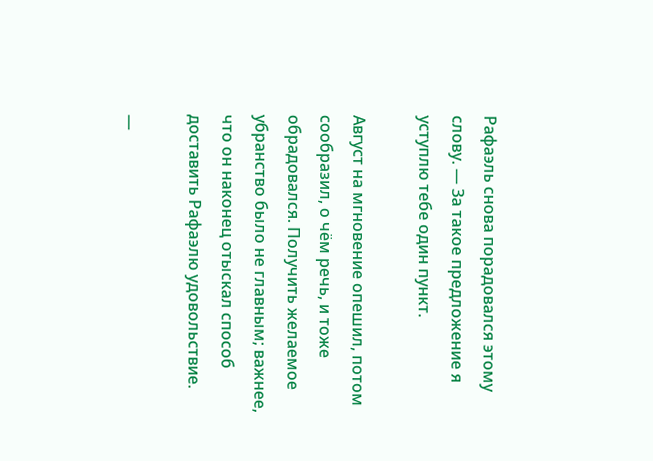Рафаэль снова порадовался этому слову. — За такое предложение я уступлю тебе один пункт.

Август на мгновение опешил, потом сообразил, о чём речь, и тоже обрадовался. Получить желаемое убранство было не главным; важнее, что он наконец отыскал способ доставить Рафаэлю удовольствие.

—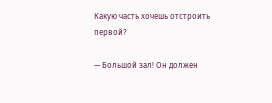Какую часть хочешь отстроить первой?

— Большой зал! Он должен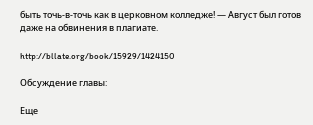быть точь-в-точь как в церковном колледже! — Август был готов даже на обвинения в плагиате.

http://bllate.org/book/15929/1424150

Обсуждение главы:

Еще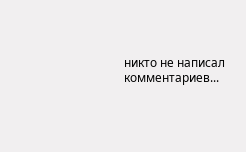никто не написал комментариев...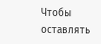Чтобы оставлять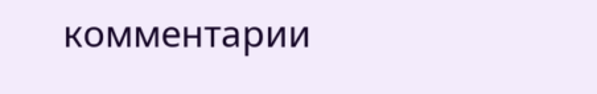комментарии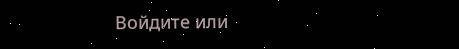Войдите или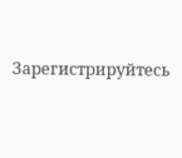Зарегистрируйтесь